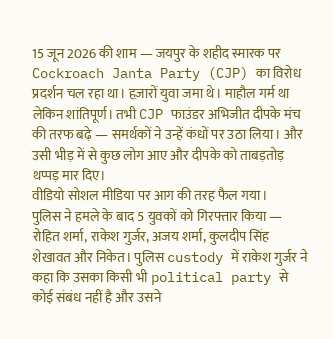15 जून 2026 की शाम — जयपुर के शहीद स्मारक पर Cockroach Janta Party (CJP) का विरोध प्रदर्शन चल रहा था। हज़ारों युवा जमा थे। माहौल गर्म था लेकिन शांतिपूर्ण। तभी CJP फाउंडर अभिजीत दीपके मंच की तरफ बढ़े — समर्थकों ने उन्हें कंधों पर उठा लिया। और उसी भीड़ में से कुछ लोग आए और दीपके को ताबड़तोड़ थप्पड़ मार दिए।
वीडियो सोशल मीडिया पर आग की तरह फैल गया।
पुलिस ने हमले के बाद 5 युवकों को गिरफ्तार किया — रोहित शर्मा, राकेश गुर्जर, अजय शर्मा, कुलदीप सिंह शेखावत और निकेत। पुलिस custody में राकेश गुर्जर ने कहा कि उसका किसी भी political party से कोई संबंध नहीं है और उसने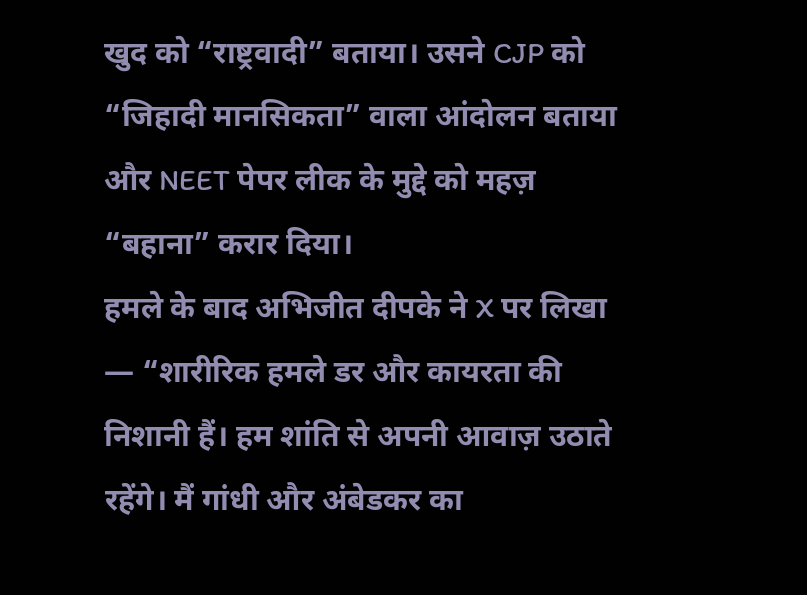खुद को “राष्ट्रवादी” बताया। उसने CJP को “जिहादी मानसिकता” वाला आंदोलन बताया और NEET पेपर लीक के मुद्दे को महज़ “बहाना” करार दिया।
हमले के बाद अभिजीत दीपके ने X पर लिखा — “शारीरिक हमले डर और कायरता की निशानी हैं। हम शांति से अपनी आवाज़ उठाते रहेंगे। मैं गांधी और अंबेडकर का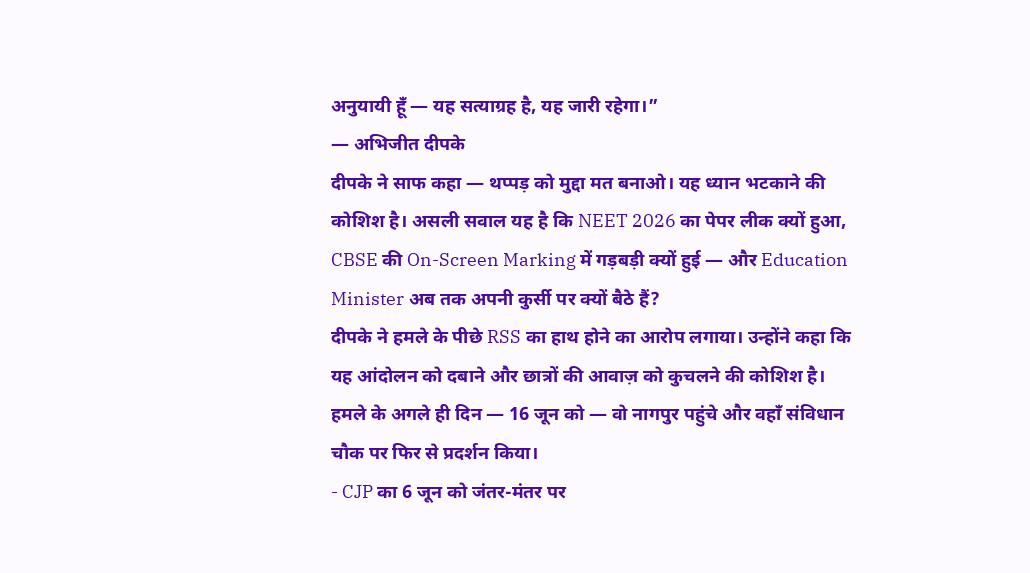अनुयायी हूँ — यह सत्याग्रह है, यह जारी रहेगा।”
— अभिजीत दीपके
दीपके ने साफ कहा — थप्पड़ को मुद्दा मत बनाओ। यह ध्यान भटकाने की कोशिश है। असली सवाल यह है कि NEET 2026 का पेपर लीक क्यों हुआ, CBSE की On-Screen Marking में गड़बड़ी क्यों हुई — और Education Minister अब तक अपनी कुर्सी पर क्यों बैठे हैं?
दीपके ने हमले के पीछे RSS का हाथ होने का आरोप लगाया। उन्होंने कहा कि यह आंदोलन को दबाने और छात्रों की आवाज़ को कुचलने की कोशिश है। हमले के अगले ही दिन — 16 जून को — वो नागपुर पहुंचे और वहाँ संविधान चौक पर फिर से प्रदर्शन किया।
- CJP का 6 जून को जंतर-मंतर पर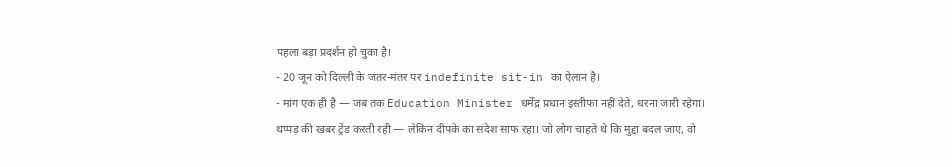पहला बड़ा प्रदर्शन हो चुका है।
- 20 जून को दिल्ली के जंतर-मंतर पर indefinite sit-in का ऐलान है।
- मांग एक ही है — जब तक Education Minister धर्मेंद्र प्रधान इस्तीफा नहीं देते, धरना जारी रहेगा।
थप्पड़ की खबर ट्रेंड करती रही — लेकिन दीपके का संदेश साफ रहा। जो लोग चाहते थे कि मुद्दा बदल जाए, वो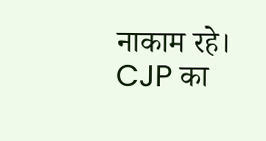नाकाम रहे। CJP का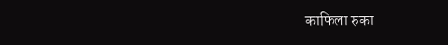काफिला रुका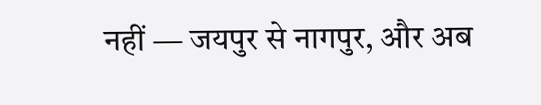नहीं — जयपुर से नागपुर, और अब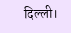दिल्ली।